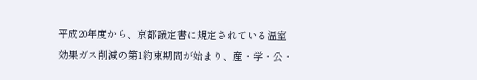平成20年度から、京都議定書に規定されている温室効果ガス削減の第1約束期間が始まり、産・学・公・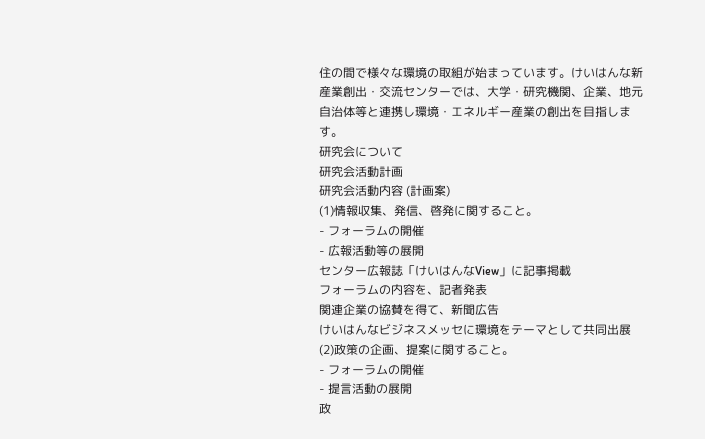住の間で様々な環境の取組が始まっています。けいはんな新産業創出・交流センターでは、大学・研究機関、企業、地元自治体等と連携し環境・エネルギー産業の創出を目指します。
研究会について
研究会活動計画
研究会活動内容 (計画案)
(1)情報収集、発信、啓発に関すること。
- フォーラムの開催
- 広報活動等の展開
センター広報誌「けいはんなView」に記事掲載
フォーラムの内容を、記者発表
関連企業の協賛を得て、新聞広告
けいはんなビジネスメッセに環境をテーマとして共同出展
(2)政策の企画、提案に関すること。
- フォーラムの開催
- 提言活動の展開
政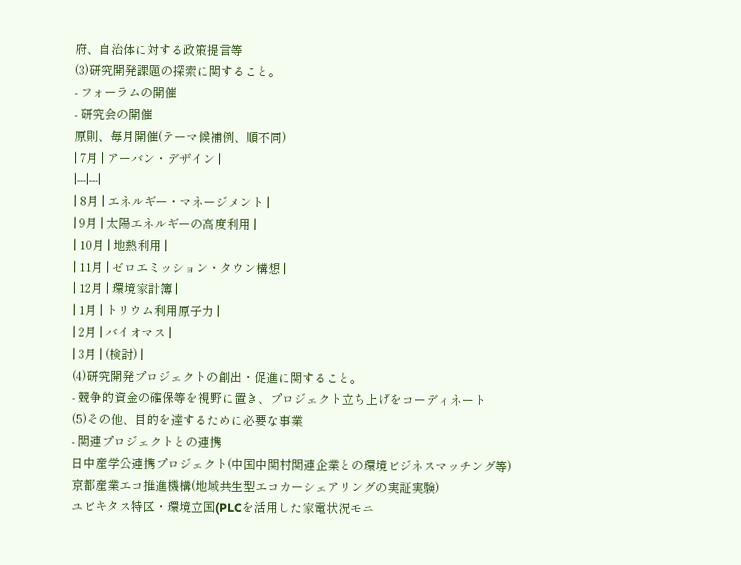府、自治体に対する政策提言等
(3)研究開発課題の探索に関すること。
- フォーラムの開催
- 研究会の開催
原則、毎月開催(テーマ候補例、順不同)
| 7月 | アーバン・デザイン |
|---|---|
| 8月 | エネルギー・マネージメント |
| 9月 | 太陽エネルギーの高度利用 |
| 10月 | 地熱利用 |
| 11月 | ゼロエミッション・タウン構想 |
| 12月 | 環境家計簿 |
| 1月 | トリウム利用原子力 |
| 2月 | バイオマス |
| 3月 | (検討) |
(4)研究開発プロジェクトの創出・促進に関すること。
- 競争的資金の確保等を視野に置き、プロジェクト立ち上げをコーディネート
(5)その他、目的を達するために必要な事業
- 関連プロジェクトとの連携
日中産学公連携プロジェクト(中国中関村関連企業との環境ビジネスマッチング等)
京都産業エコ推進機構(地域共生型エコカーシェアリングの実証実験)
ユビキタス特区・環境立国(PLCを活用した家電状況モニ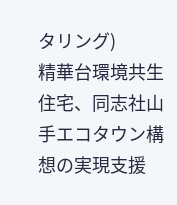タリング)
精華台環境共生住宅、同志社山手エコタウン構想の実現支援